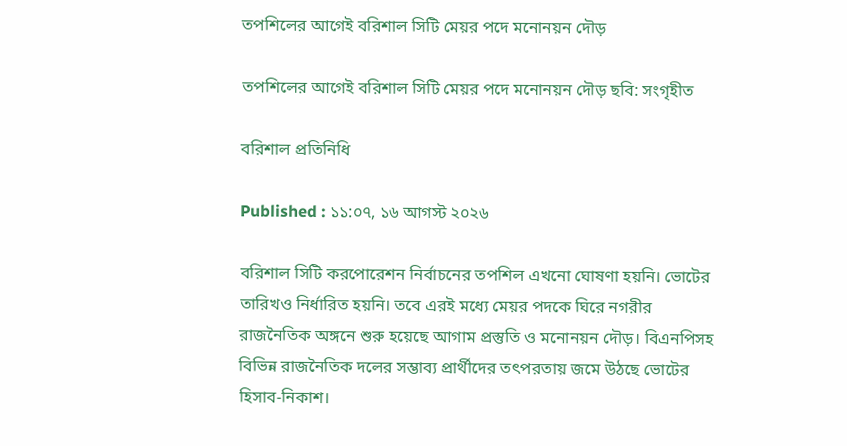তপশিলের আগেই বরিশাল সিটি মেয়র পদে মনোনয়ন দৌড়

তপশিলের আগেই বরিশাল সিটি মেয়র পদে মনোনয়ন দৌড় ছবি: সংগৃহীত

বরিশাল প্রতিনিধি

Published : ১১:০৭, ১৬ আগস্ট ২০২৬

বরিশাল সিটি করপোরেশন নির্বাচনের তপশিল এখনো ঘোষণা হয়নি। ভোটের তারিখও নির্ধারিত হয়নি। তবে এরই মধ্যে মেয়র পদকে ঘিরে নগরীর রাজনৈতিক অঙ্গনে শুরু হয়েছে আগাম প্রস্তুতি ও মনোনয়ন দৌড়। বিএনপিসহ বিভিন্ন রাজনৈতিক দলের সম্ভাব্য প্রার্থীদের তৎপরতায় জমে উঠছে ভোটের হিসাব-নিকাশ।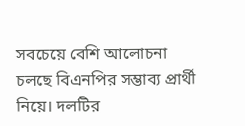সবচেয়ে বেশি আলোচনা চলছে বিএনপির সম্ভাব্য প্রার্থী নিয়ে। দলটির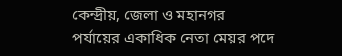কেন্দ্রীয়, জেলা ও মহানগর পর্যায়ের একাধিক নেতা মেয়র পদে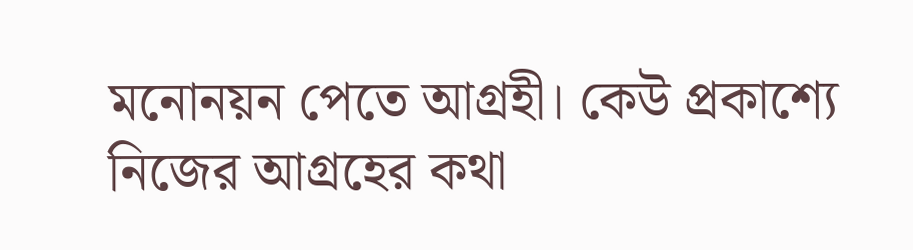মনোনয়ন পেতে আগ্রহী। কেউ প্রকাশ্যে নিজের আগ্রহের কথা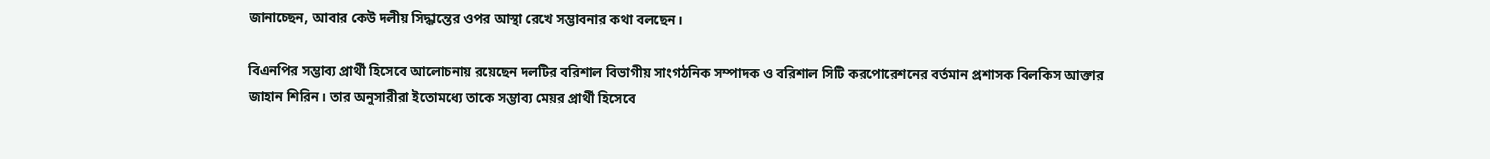জানাচ্ছেন, আবার কেউ দলীয় সিদ্ধান্তের ওপর আস্থা রেখে সম্ভাবনার কথা বলছেন।

বিএনপির সম্ভাব্য প্রার্থী হিসেবে আলোচনায় রয়েছেন দলটির বরিশাল বিভাগীয় সাংগঠনিক সম্পাদক ও বরিশাল সিটি করপোরেশনের বর্তমান প্রশাসক বিলকিস আক্তার জাহান শিরিন। তার অনুসারীরা ইতোমধ্যে তাকে সম্ভাব্য মেয়র প্রার্থী হিসেবে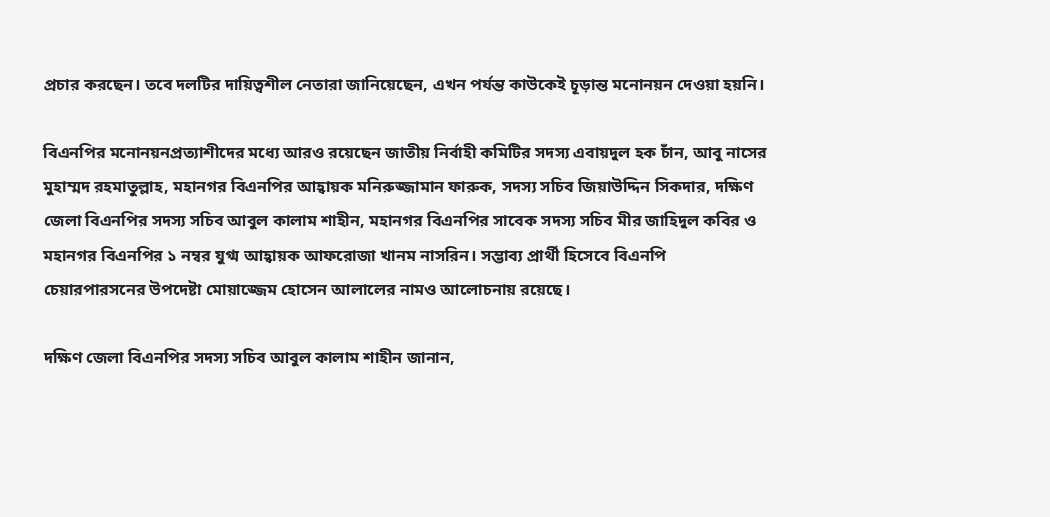প্রচার করছেন। তবে দলটির দায়িত্বশীল নেতারা জানিয়েছেন, এখন পর্যন্ত কাউকেই চূড়ান্ত মনোনয়ন দেওয়া হয়নি।

বিএনপির মনোনয়নপ্রত্যাশীদের মধ্যে আরও রয়েছেন জাতীয় নির্বাহী কমিটির সদস্য এবায়দুল হক চাঁন, আবু নাসের মুহাম্মদ রহমাতুল্লাহ, মহানগর বিএনপির আহ্বায়ক মনিরুজ্জামান ফারুক, সদস্য সচিব জিয়াউদ্দিন সিকদার, দক্ষিণ জেলা বিএনপির সদস্য সচিব আবুল কালাম শাহীন, মহানগর বিএনপির সাবেক সদস্য সচিব মীর জাহিদুল কবির ও মহানগর বিএনপির ১ নম্বর যুগ্ম আহ্বায়ক আফরোজা খানম নাসরিন। সম্ভাব্য প্রার্থী হিসেবে বিএনপি চেয়ারপারসনের উপদেষ্টা মোয়াজ্জেম হোসেন আলালের নামও আলোচনায় রয়েছে।

দক্ষিণ জেলা বিএনপির সদস্য সচিব আবুল কালাম শাহীন জানান,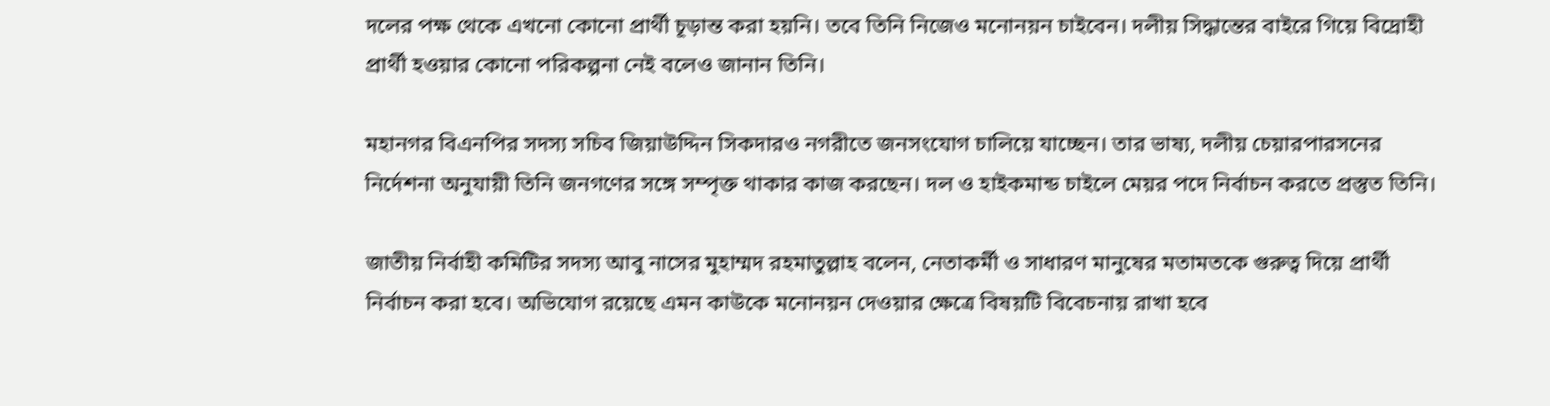দলের পক্ষ থেকে এখনো কোনো প্রার্থী চূড়ান্ত করা হয়নি। তবে তিনি নিজেও মনোনয়ন চাইবেন। দলীয় সিদ্ধান্তের বাইরে গিয়ে বিদ্রোহী প্রার্থী হওয়ার কোনো পরিকল্পনা নেই বলেও জানান তিনি।

মহানগর বিএনপির সদস্য সচিব জিয়াউদ্দিন সিকদারও নগরীতে জনসংযোগ চালিয়ে যাচ্ছেন। তার ভাষ্য, দলীয় চেয়ারপারসনের নির্দেশনা অনুযায়ী তিনি জনগণের সঙ্গে সম্পৃক্ত থাকার কাজ করছেন। দল ও হাইকমান্ড চাইলে মেয়র পদে নির্বাচন করতে প্রস্তুত তিনি।

জাতীয় নির্বাহী কমিটির সদস্য আবু নাসের মুহাম্মদ রহমাতুল্লাহ বলেন, নেতাকর্মী ও সাধারণ মানুষের মতামতকে গুরুত্ব দিয়ে প্রার্থী নির্বাচন করা হবে। অভিযোগ রয়েছে এমন কাউকে মনোনয়ন দেওয়ার ক্ষেত্রে বিষয়টি বিবেচনায় রাখা হবে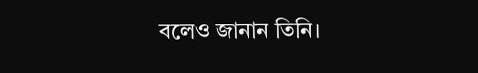বলেও জানান তিনি।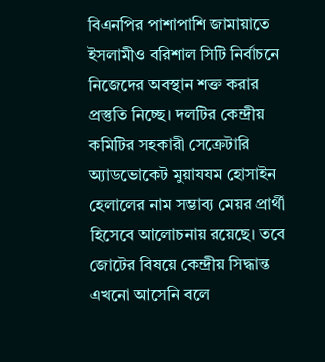বিএনপির পাশাপাশি জামায়াতে ইসলামীও বরিশাল সিটি নির্বাচনে নিজেদের অবস্থান শক্ত করার প্রস্তুতি নিচ্ছে। দলটির কেন্দ্রীয় কমিটির সহকারী সেক্রেটারি অ্যাডভোকেট মুয়াযযম হোসাইন হেলালের নাম সম্ভাব্য মেয়র প্রার্থী হিসেবে আলোচনায় রয়েছে। তবে জোটের বিষয়ে কেন্দ্রীয় সিদ্ধান্ত এখনো আসেনি বলে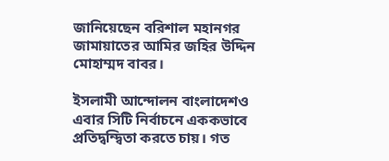জানিয়েছেন বরিশাল মহানগর জামায়াতের আমির জহির উদ্দিন মোহাম্মদ বাবর।

ইসলামী আন্দোলন বাংলাদেশও এবার সিটি নির্বাচনে এককভাবে প্রতিদ্বন্দ্বিতা করতে চায়। গত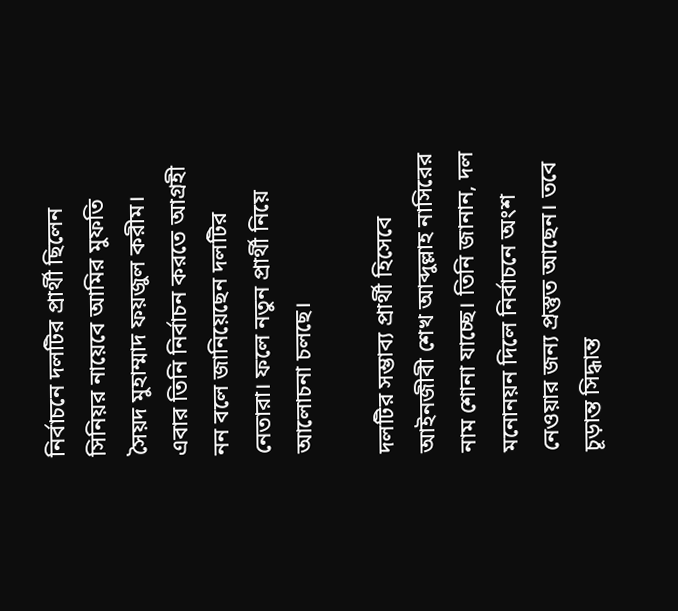নির্বাচনে দলটির প্রার্থী ছিলেন সিনিয়র নায়েবে আমির মুফতি সৈয়দ মুহাম্মাদ ফয়জুল করীম। এবার তিনি নির্বাচন করতে আগ্রহী নন বলে জানিয়েছেন দলটির নেতারা। ফলে নতুন প্রার্থী নিয়ে আলোচনা চলছে।

দলটির সম্ভাব্য প্রার্থী হিসেবে আইনজীবী শেখ আব্দুল্লাহ নাসিরের নাম শোনা যাচ্ছে। তিনি জানান, দল মনোনয়ন দিলে নির্বাচনে অংশ নেওয়ার জন্য প্রস্তুত আছেন। তবে চূড়ান্ত সিদ্ধান্ত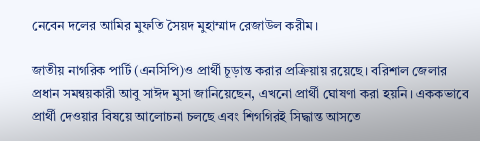নেবেন দলের আমির মুফতি সৈয়দ মুহাম্মাদ রেজাউল করীম।

জাতীয় নাগরিক পার্টি (এনসিপি)ও প্রার্থী চূড়ান্ত করার প্রক্রিয়ায় রয়েছে। বরিশাল জেলার প্রধান সমন্বয়কারী আবু সাঈদ মুসা জানিয়েছেন, এখনো প্রার্থী ঘোষণা করা হয়নি। এককভাবে প্রার্থী দেওয়ার বিষয়ে আলোচনা চলছে এবং শিগগিরই সিদ্ধান্ত আসতে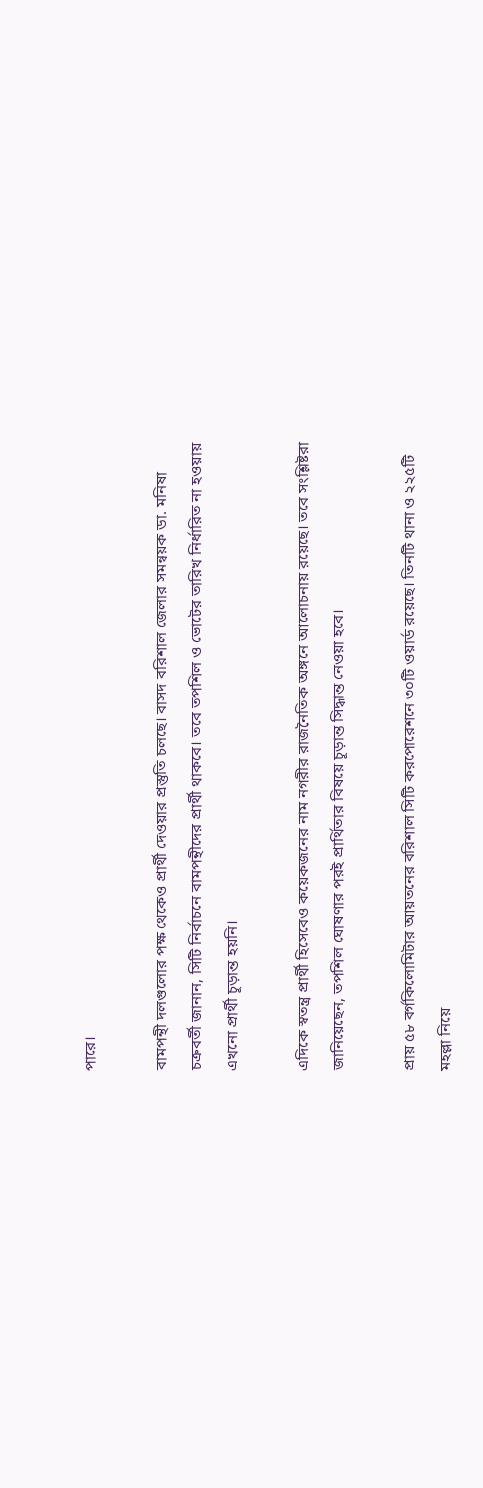পারে।

বামপন্থী দলগুলোর পক্ষ থেকেও প্রার্থী দেওয়ার প্রস্তুতি চলছে। বাসদ বরিশাল জেলার সমন্বয়ক ডা. মনিষা চক্রবর্তী জানান, সিটি নির্বাচনে বামপন্থীদের প্রার্থী থাকবে। তবে তপশিল ও ভোটের তারিখ নির্ধারিত না হওয়ায় এখনো প্রার্থী চূড়ান্ত হয়নি।

এদিকে স্বতন্ত্র প্রার্থী হিসেবেও কয়েকজনের নাম নগরীর রাজনৈতিক অঙ্গনে আলোচনায় রয়েছে। তবে সংশ্লিষ্টরা জানিয়েছেন, তপশিল ঘোষণার পরই প্রার্থিতার বিষয়ে চূড়ান্ত সিদ্ধান্ত নেওয়া হবে।

প্রায় ৫৮ বর্গকিলোমিটার আয়তনের বরিশাল সিটি করপোরেশনে ৩০টি ওয়ার্ড রয়েছে। তিনটি থানা ও ২২৫টি মহল্লা নিয়ে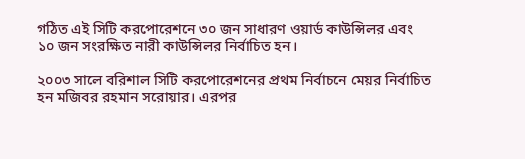গঠিত এই সিটি করপোরেশনে ৩০ জন সাধারণ ওয়ার্ড কাউন্সিলর এবং ১০ জন সংরক্ষিত নারী কাউন্সিলর নির্বাচিত হন।

২০০৩ সালে বরিশাল সিটি করপোরেশনের প্রথম নির্বাচনে মেয়র নির্বাচিত হন মজিবর রহমান সরোয়ার। এরপর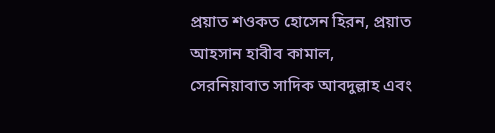প্রয়াত শওকত হোসেন হিরন, প্রয়াত আহসান হাবীব কামাল, সেরনিয়াবাত সাদিক আবদুল্লাহ এবং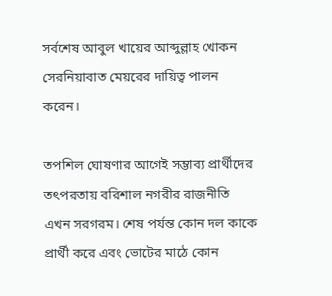সর্বশেষ আবুল খায়ের আব্দুল্লাহ খোকন সেরনিয়াবাত মেয়রের দায়িত্ব পালন করেন।

তপশিল ঘোষণার আগেই সম্ভাব্য প্রার্থীদের তৎপরতায় বরিশাল নগরীর রাজনীতি এখন সরগরম। শেষ পর্যন্ত কোন দল কাকে প্রার্থী করে এবং ভোটের মাঠে কোন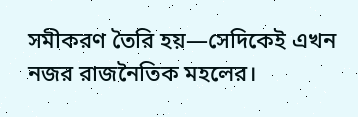সমীকরণ তৈরি হয়—সেদিকেই এখন নজর রাজনৈতিক মহলের।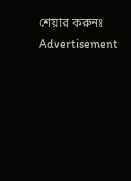শেয়ার করুনঃ
Advertisement